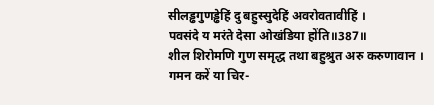सीलड्ढगुणड्ढेहिं दु बहुस्सुदेहिं अवरोवतावीहिं ।
पवसंदे य मरंते देसा ओखंडिया होंति॥387॥
शील शिरोमणि गुण समृद्ध तथा बहुश्रुत अरु करुणावान ।
गमन करें या चिर-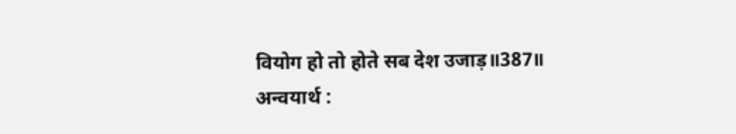वियोग हो तो होते सब देश उजाड़॥387॥
अन्वयार्थ :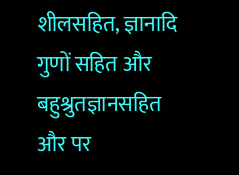शीलसहित, ज्ञानादि गुणों सहित और बहुश्रुतज्ञानसहित और पर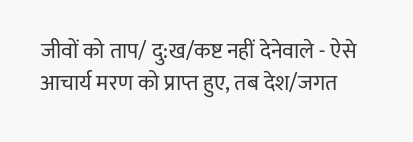जीवों को ताप/ दु:ख/कष्ट नहीं देनेवाले - ऐसे आचार्य मरण को प्राप्त हुए, तब देश/जगत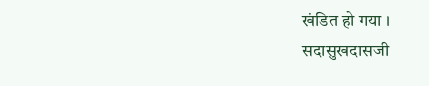खंडित हो गया ।
सदासुखदासजी